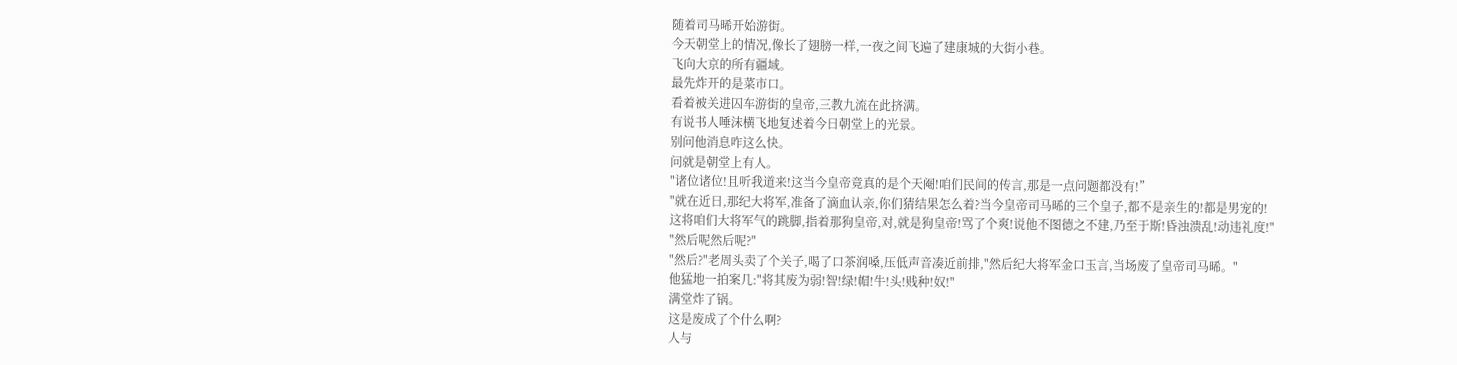随着司马晞开始游街。
今天朝堂上的情况,像长了翅膀一样,一夜之间飞遍了建康城的大街小巷。
飞向大京的所有疆域。
最先炸开的是菜市口。
看着被关进囚车游街的皇帝,三教九流在此挤满。
有说书人唾沫横飞地复述着今日朝堂上的光景。
别问他消息咋这么快。
问就是朝堂上有人。
"诸位诸位!且听我道来!这当今皇帝竟真的是个天阉!咱们民间的传言,那是一点问题都没有!”
"就在近日,那纪大将军,准备了滴血认亲,你们猜结果怎么着?当今皇帝司马晞的三个皇子,都不是亲生的!都是男宠的!
这将咱们大将军气的跳脚,指着那狗皇帝,对,就是狗皇帝!骂了个爽!说他不图德之不建,乃至于斯!昏浊溃乱!动违礼度!"
"然后呢然后呢?"
"然后?"老周头卖了个关子,喝了口茶润嗓,压低声音凑近前排,"然后纪大将军金口玉言,当场废了皇帝司马晞。"
他猛地一拍案几:"将其废为弱!智!绿!帽!牛!头!贱种!奴!"
满堂炸了锅。
这是废成了个什么啊?
人与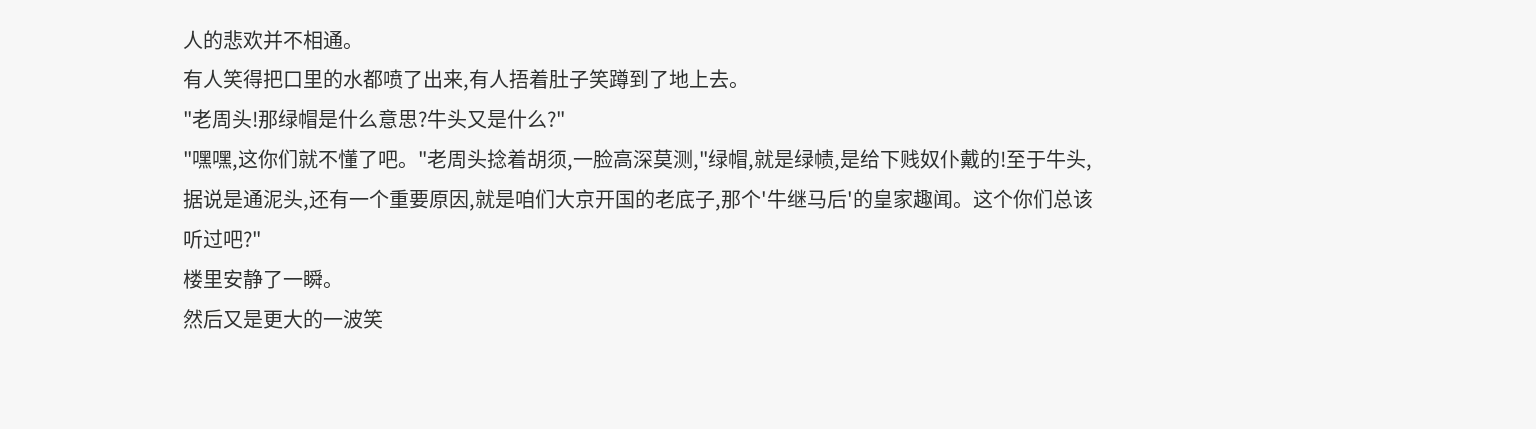人的悲欢并不相通。
有人笑得把口里的水都喷了出来,有人捂着肚子笑蹲到了地上去。
"老周头!那绿帽是什么意思?牛头又是什么?"
"嘿嘿,这你们就不懂了吧。"老周头捻着胡须,一脸高深莫测,"绿帽,就是绿帻,是给下贱奴仆戴的!至于牛头,据说是通泥头,还有一个重要原因,就是咱们大京开国的老底子,那个'牛继马后'的皇家趣闻。这个你们总该听过吧?"
楼里安静了一瞬。
然后又是更大的一波笑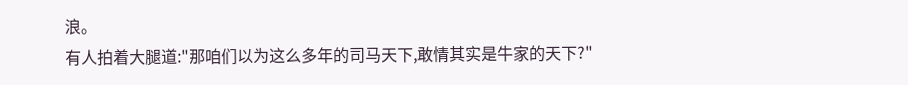浪。
有人拍着大腿道:"那咱们以为这么多年的司马天下,敢情其实是牛家的天下?"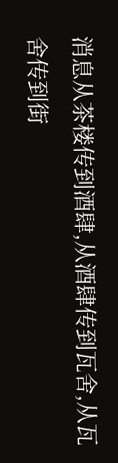消息从茶楼传到酒肆,从酒肆传到瓦舍,从瓦舍传到街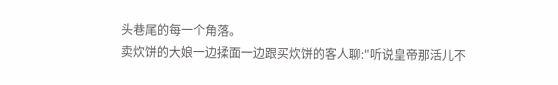头巷尾的每一个角落。
卖炊饼的大娘一边揉面一边跟买炊饼的客人聊:"听说皇帝那活儿不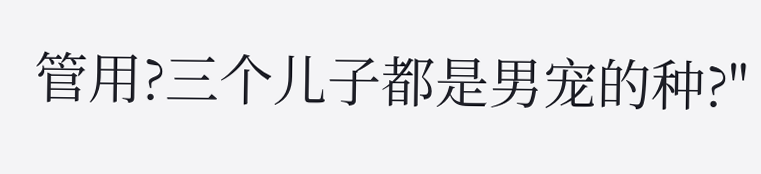管用?三个儿子都是男宠的种?"